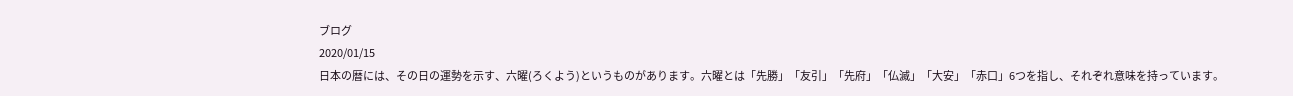ブログ
2020/01/15
日本の暦には、その日の運勢を示す、六曜(ろくよう)というものがあります。六曜とは「先勝」「友引」「先府」「仏滅」「大安」「赤口」6つを指し、それぞれ意味を持っています。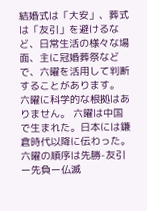結婚式は「大安」、葬式は「友引」を避けるなど、日常生活の様々な場面、主に冠婚葬祭などで、六曜を活用して判断することがあります。 六曜に科学的な根拠はありません。 六曜は中国で生まれた。日本には鎌倉時代以降に伝わった。 六曜の順序は先勝-友引ー先負ー仏滅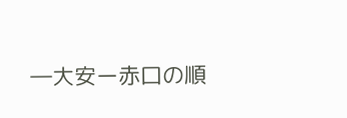―大安ー赤口の順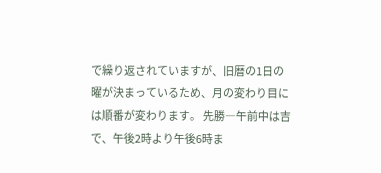で繰り返されていますが、旧暦の1日の曜が決まっているため、月の変わり目には順番が変わります。 先勝―午前中は吉で、午後2時より午後6時ま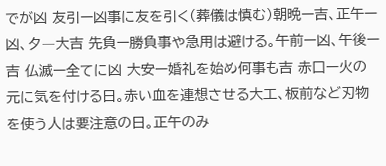でが凶 友引ー凶事に友を引く(葬儀は慎む)朝晩ー吉、正午ー凶、夕―大吉 先負ー勝負事や急用は避ける。午前ー凶、午後ー吉 仏滅ー全てに凶 大安ー婚礼を始め何事も吉 赤口ー火の元に気を付ける日。赤い血を連想させる大工、板前など刃物を使う人は要注意の日。正午のみ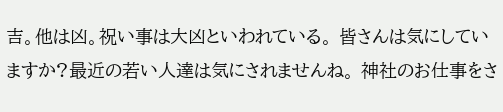吉。他は凶。祝い事は大凶といわれている。 皆さんは気にしていますか?最近の若い人達は気にされませんね。 神社のお仕事をさ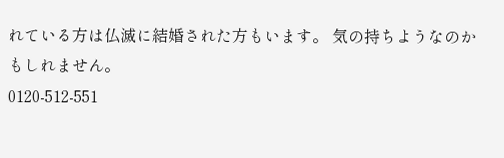れている方は仏滅に結婚された方もいます。 気の持ちようなのかもしれません。
0120-512-551